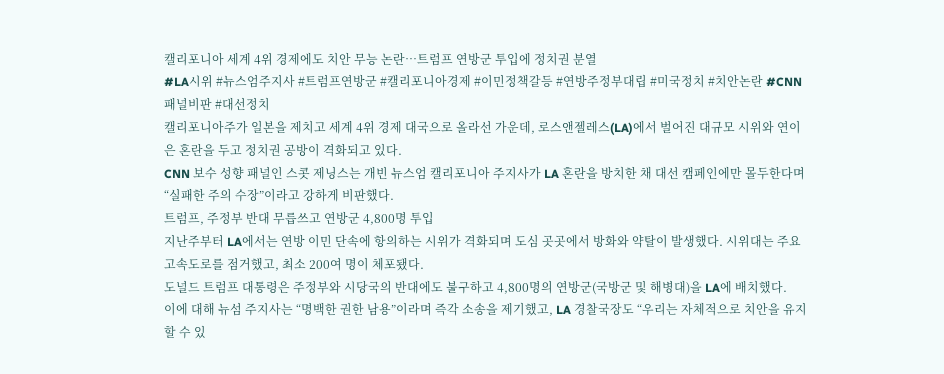캘리포니아 세계 4위 경제에도 치안 무능 논란…트럼프 연방군 투입에 정치권 분열
#LA시위 #뉴스엄주지사 #트럼프연방군 #캘리포니아경제 #이민정책갈등 #연방주정부대립 #미국정치 #치안논란 #CNN패널비판 #대선정치
캘리포니아주가 일본을 제치고 세계 4위 경제 대국으로 올라선 가운데, 로스앤젤레스(LA)에서 벌어진 대규모 시위와 연이은 혼란을 두고 정치권 공방이 격화되고 있다.
CNN 보수 성향 패널인 스콧 제닝스는 개빈 뉴스엄 캘리포니아 주지사가 LA 혼란을 방치한 채 대선 캠페인에만 몰두한다며 “실패한 주의 수장”이라고 강하게 비판했다.
트럼프, 주정부 반대 무릅쓰고 연방군 4,800명 투입
지난주부터 LA에서는 연방 이민 단속에 항의하는 시위가 격화되며 도심 곳곳에서 방화와 약탈이 발생했다. 시위대는 주요 고속도로를 점거했고, 최소 200여 명이 체포됐다.
도널드 트럼프 대통령은 주정부와 시당국의 반대에도 불구하고 4,800명의 연방군(국방군 및 해병대)을 LA에 배치했다.
이에 대해 뉴섬 주지사는 “명백한 권한 남용”이라며 즉각 소송을 제기했고, LA 경찰국장도 “우리는 자체적으로 치안을 유지할 수 있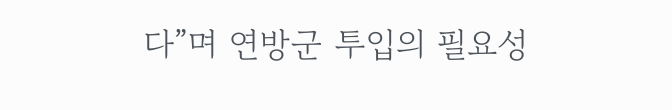다”며 연방군 투입의 필요성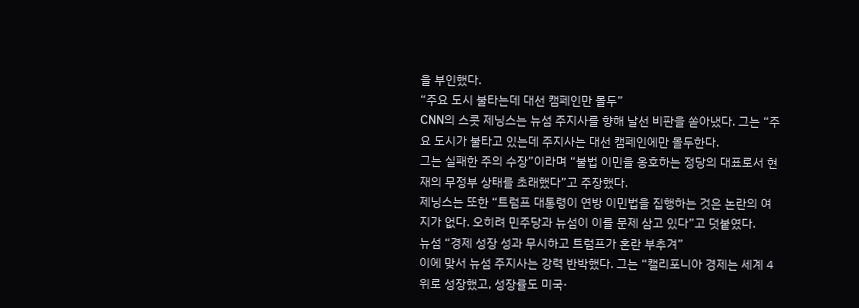을 부인했다.
“주요 도시 불타는데 대선 캠페인만 몰두”
CNN의 스콧 제닝스는 뉴섬 주지사를 향해 날선 비판을 쏟아냈다. 그는 “주요 도시가 불타고 있는데 주지사는 대선 캠페인에만 몰두한다.
그는 실패한 주의 수장”이라며 “불법 이민을 옹호하는 정당의 대표로서 현재의 무정부 상태를 초래했다”고 주장했다.
제닝스는 또한 “트럼프 대통령이 연방 이민법을 집행하는 것은 논란의 여지가 없다. 오히려 민주당과 뉴섬이 이를 문제 삼고 있다”고 덧붙였다.
뉴섬 “경제 성장 성과 무시하고 트럼프가 혼란 부추겨”
이에 맞서 뉴섬 주지사는 강력 반박했다. 그는 “캘리포니아 경제는 세계 4위로 성장했고, 성장률도 미국·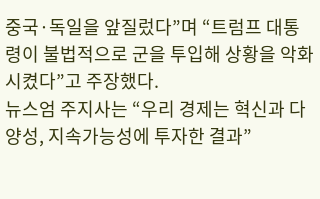중국·독일을 앞질렀다”며 “트럼프 대통령이 불법적으로 군을 투입해 상황을 악화시켰다”고 주장했다.
뉴스엄 주지사는 “우리 경제는 혁신과 다양성, 지속가능성에 투자한 결과”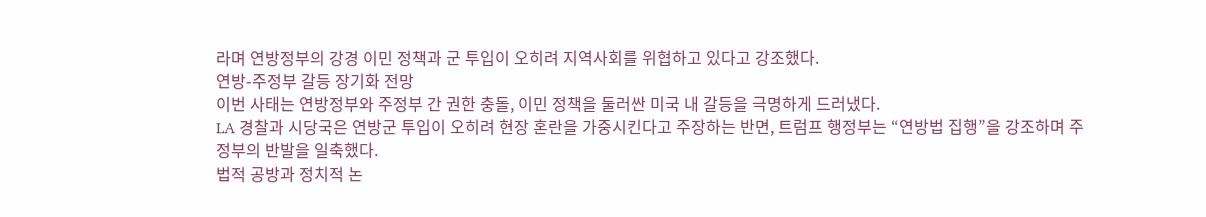라며 연방정부의 강경 이민 정책과 군 투입이 오히려 지역사회를 위협하고 있다고 강조했다.
연방-주정부 갈등 장기화 전망
이번 사태는 연방정부와 주정부 간 권한 충돌, 이민 정책을 둘러싼 미국 내 갈등을 극명하게 드러냈다.
LA 경찰과 시당국은 연방군 투입이 오히려 현장 혼란을 가중시킨다고 주장하는 반면, 트럼프 행정부는 “연방법 집행”을 강조하며 주정부의 반발을 일축했다.
법적 공방과 정치적 논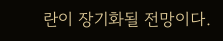란이 장기화될 전망이다.